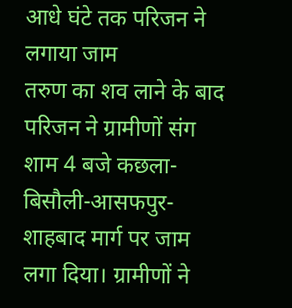आधे घंटे तक परिजन ने लगाया जाम
तरुण का शव लाने के बाद परिजन ने ग्रामीणों संग शाम 4 बजे कछला-बिसौली-आसफपुर-शाहबाद मार्ग पर जाम लगा दिया। ग्रामीणों ने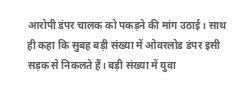आरोपी डंपर चालक को पकड़ने की मांग उठाई। साथ ही कहा कि सुबह बड़ी संख्या में ओवरलोड डंपर इसी सड़क से निकलते हैं। बड़ी संख्या में युवा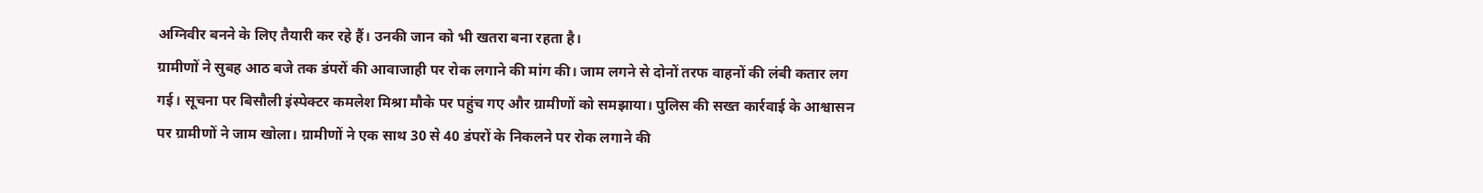अग्निवीर बनने के लिए तैयारी कर रहे हैं। उनकी जान को भी खतरा बना रहता है।
ग्रामीणों ने सुबह आठ बजे तक डंपरों की आवाजाही पर रोक लगाने की मांग की। जाम लगने से दोनों तरफ वाहनों की लंबी कतार लग गई। सूचना पर बिसौली इंस्पेक्टर कमलेश मिश्रा मौके पर पहुंच गए और ग्रामीणों को समझाया। पुलिस की सख्त कार्रवाई के आश्वासन पर ग्रामीणों ने जाम खोला। ग्रामीणों ने एक साथ 30 से 40 डंपरों के निकलने पर रोक लगाने की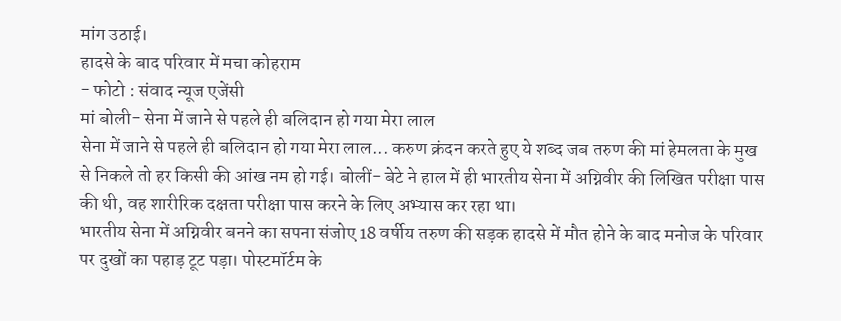मांग उठाई।
हादसे के बाद परिवार में मचा कोहराम
- फोटो : संवाद न्यूज एजेंसी
मां बोली- सेना में जाने से पहले ही बलिदान हो गया मेरा लाल
सेना में जाने से पहले ही बलिदान हो गया मेरा लाल... करुण क्रंदन करते हुए ये शब्द जब तरुण की मां हेमलता के मुख से निकले तो हर किसी की आंख नम हो गई। बोलीं- बेटे ने हाल में ही भारतीय सेना में अग्निवीर की लिखित परीक्षा पास की थी, वह शारीरिक दक्षता परीक्षा पास करने के लिए अभ्यास कर रहा था।
भारतीय सेना में अग्निवीर बनने का सपना संजोए 18 वर्षीय तरुण की सड़क हादसे में मौत होने के बाद मनोज के परिवार पर दुखों का पहाड़ टूट पड़ा। पोस्टमॉर्टम के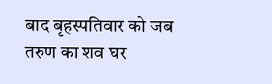बाद बृहस्पतिवार को जब तरुण का शव घर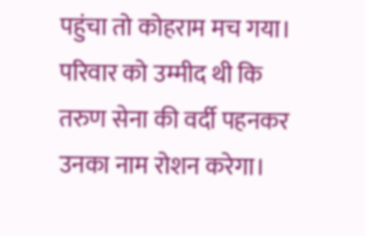पहुंचा तो कोहराम मच गया। परिवार को उम्मीद थी कि तरुण सेना की वर्दी पहनकर उनका नाम रोशन करेगा।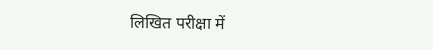लिखित परीक्षा में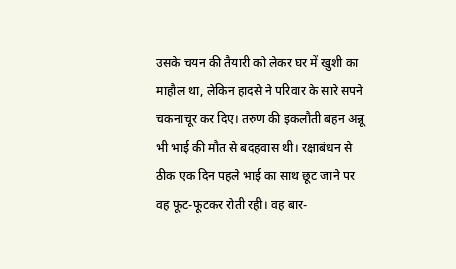उसके चयन की तैयारी को लेकर घर में खुशी का माहौल था, लेकिन हादसे ने परिवार के सारे सपने चकनाचूर कर दिए। तरुण की इकलौती बहन अन्नू भी भाई की मौत से बदहवास थी। रक्षाबंधन से ठीक एक दिन पहले भाई का साथ छूट जाने पर वह फूट-फूटकर रोती रही। वह बार-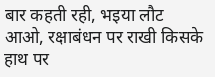बार कहती रही, भइया लौट आओ, रक्षाबंधन पर राखी किसके हाथ पर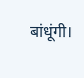बांधूंगी।